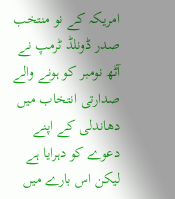امریکہ کے نو منتخب صدر ڈونلڈ ٹرمپ نے آٹھ نومبر کو ہونے والے صدارتی انتخاب میں دھاندلی کے اپنے دعوے کو دہرایا ہے لیکن اس بارے میں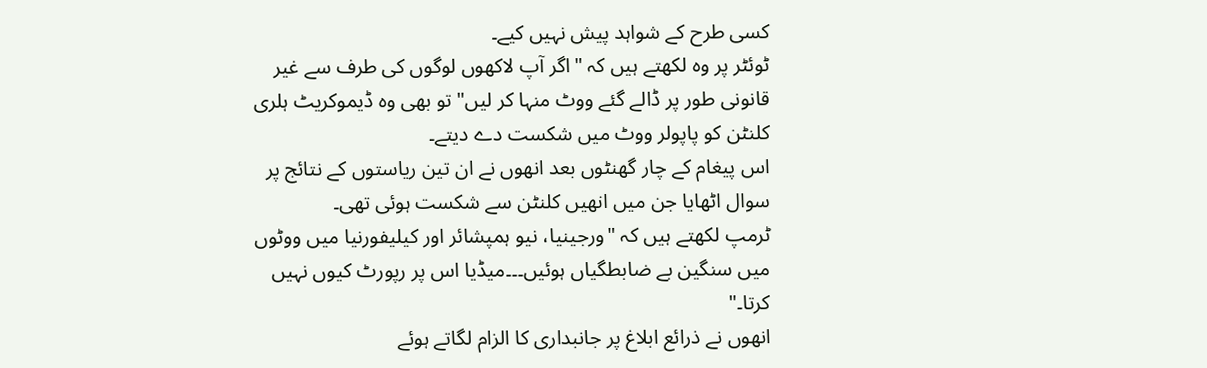کسی طرح کے شواہد پیش نہیں کیے۔
ٹوئٹر پر وہ لکھتے ہیں کہ "اگر آپ لاکھوں لوگوں کی طرف سے غیر قانونی طور پر ڈالے گئے ووٹ منہا کر لیں" تو بھی وہ ڈیموکریٹ ہلری کلنٹن کو پاپولر ووٹ میں شکست دے دیتے۔
اس پیغام کے چار گھنٹوں بعد انھوں نے ان تین ریاستوں کے نتائج پر سوال اٹھایا جن میں انھیں کلنٹن سے شکست ہوئی تھی۔
ٹرمپ لکھتے ہیں کہ "ورجینیا، نیو ہمپشائر اور کیلیفورنیا میں ووٹوں میں سنگین بے ضابطگیاں ہوئیں۔۔۔میڈیا اس پر رپورٹ کیوں نہیں کرتا۔"
انھوں نے ذرائع ابلاغ پر جانبداری کا الزام لگاتے ہوئے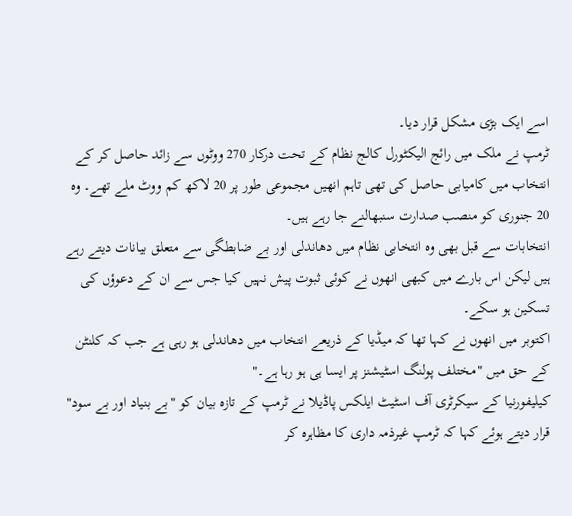اسے ایک بڑی مشکل قرار دیا۔
ٹرمپ نے ملک میں رائج الیکٹورل کالج نظام کے تحت درکار 270 ووٹوں سے زائد حاصل کر کے انتخاب میں کامیابی حاصل کی تھی تاہم انھیں مجموعی طور پر 20 لاکھ کم ووٹ ملے تھے۔ وہ 20 جنوری کو منصب صدارت سنبھالنے جا رہے ہیں۔
انتخابات سے قبل بھی وہ انتخابی نظام میں دھاندلی اور بے ضابطگی سے متعلق بیانات دیتے رہے ہیں لیکن اس بارے میں کبھی انھوں نے کوئی ثبوت پیش نہیں کیا جس سے ان کے دعوؤں کی تسکین ہو سکے۔
اکتوبر میں انھوں نے کہا تھا کہ میڈیا کے ذریعے انتخاب میں دھاندلی ہو رہی ہے جب کہ کلنٹن کے حق میں "مختلف پولنگ اسٹیشنز پر ایسا ہی ہو رہا ہے۔"
کیلیفورنیا کے سیکرٹری آف اسٹیٹ ایلکس پاڈیلا نے ٹرمپ کے تازہ بیان کو "بے بنیاد اور بے سود" قرار دیتے ہوئے کہا کہ ٹرمپ غیرذمہ داری کا مظاہرہ کر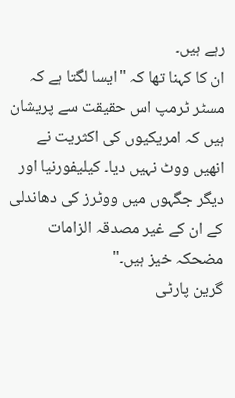رہے ہیں۔
ان کا کہنا تھا کہ "ایسا لگتا ہے کہ مسٹر ٹرمپ اس حقیقت سے پریشان ہیں کہ امریکیوں کی اکثریت نے انھیں ووٹ نہیں دیا۔ کیلیفورنیا اور دیگر جگہوں میں ووٹرز کی دھاندلی کے ان کے غیر مصدقہ الزامات مضحکہ خیز ہیں۔"
گرین پارٹی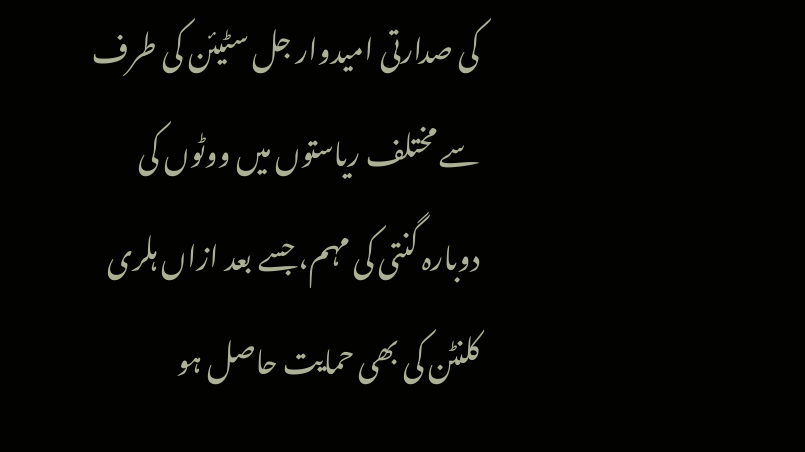کی صدارتی امیدوار جل سٹیئن کی طرف سے مختلف ریاستوں میں ووٹوں کی دوبارہ گنتی کی مہم، جسے بعد ازاں ہلری کلنٹن کی بھی حمایت حاصل ہو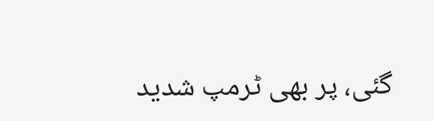گئی، پر بھی ٹرمپ شدید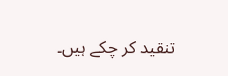تنقید کر چکے ہیں۔